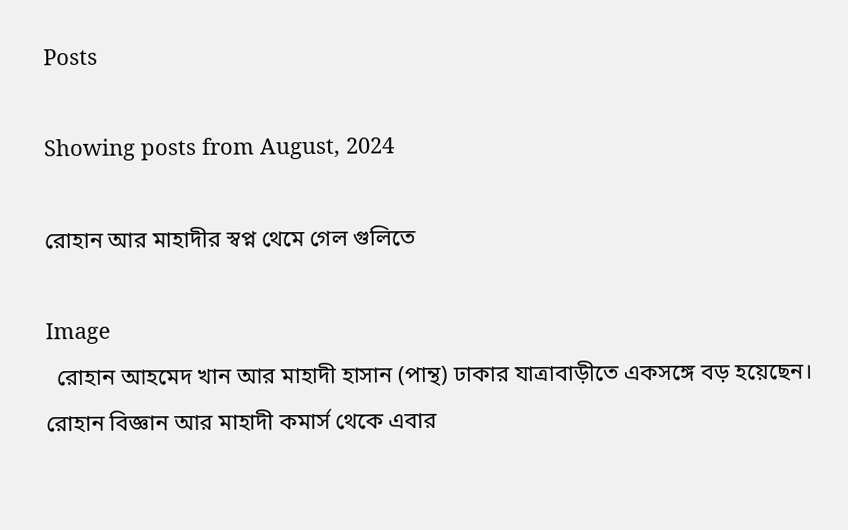Posts

Showing posts from August, 2024

রোহান আর মাহাদীর স্বপ্ন থেমে গেল গুলিতে

Image
  রোহান আহমেদ খান আর মাহাদী হাসান (পান্থ) ঢাকার যাত্রাবাড়ীতে একসঙ্গে বড় হয়েছেন। রোহান বিজ্ঞান আর মাহাদী কমার্স থেকে এবার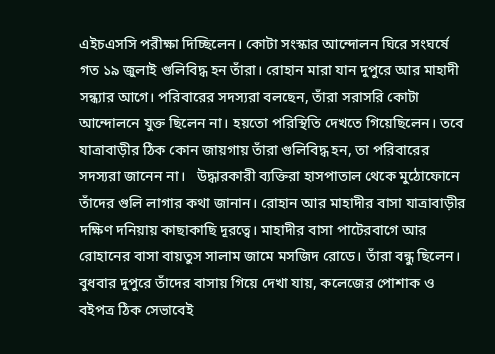এইচএসসি পরীক্ষা দিচ্ছিলেন। কোটা সংস্কার আন্দোলন ঘিরে সংঘর্ষে গত ১৯ জুলাই গুলিবিদ্ধ হন তাঁরা। রোহান মারা যান দুপুরে আর মাহাদী সন্ধ্যার আগে। পরিবারের সদস্যরা বলছেন, তাঁরা সরাসরি কোটা আন্দোলনে যুক্ত ছিলেন না। হয়তো পরিস্থিতি দেখতে গিয়েছিলেন। তবে যাত্রাবাড়ীর ঠিক কোন জায়গায় তাঁরা গুলিবিদ্ধ হন, তা পরিবারের সদস্যরা জানেন না।   উদ্ধারকারী ব্যক্তিরা হাসপাতাল থেকে মুঠোফোনে তাঁদের গুলি লাগার কথা জানান। রোহান আর মাহাদীর বাসা যাত্রাবাড়ীর দক্ষিণ দনিয়ায় কাছাকাছি দূরত্বে। মাহাদীর বাসা পাটেরবাগে আর রোহানের বাসা বায়তুস সালাম জামে মসজিদ রোডে। তাঁরা বন্ধু ছিলেন। বুধবার দুপুরে তাঁদের বাসায় গিয়ে দেখা যায়, কলেজের পোশাক ও বইপত্র ঠিক সেভাবেই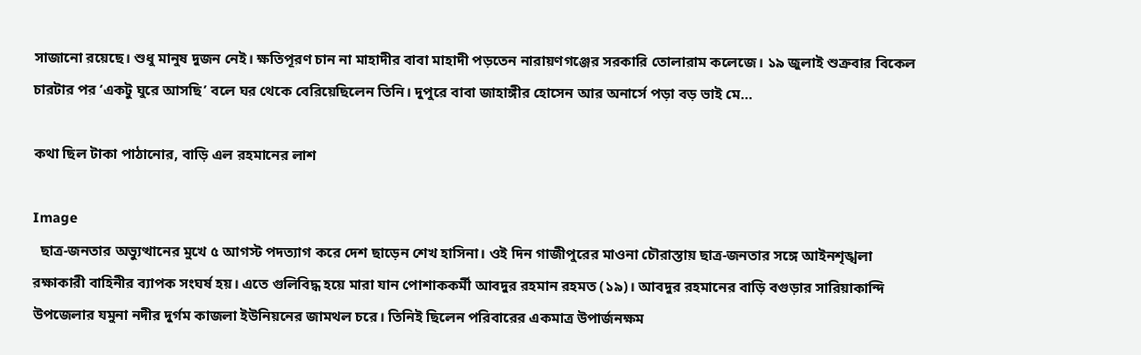সাজানো রয়েছে। শুধু মানুষ দুজন নেই। ক্ষতিপূরণ চান না মাহাদীর বাবা মাহাদী পড়তেন নারায়ণগঞ্জের সরকারি তোলারাম কলেজে। ১৯ জুলাই শুক্রবার বিকেল চারটার পর ‘একটু ঘুরে আসছি’ বলে ঘর থেকে বেরিয়েছিলেন তিনি। দুপুরে বাবা জাহাঙ্গীর হোসেন আর অনার্সে পড়া বড় ভাই মে...

কথা ছিল টাকা পাঠানোর, বাড়ি এল রহমানের লাশ

Image
  ছাত্র-জনতার অভ্যুত্থানের মুখে ৫ আগস্ট পদত্যাগ করে দেশ ছাড়েন শেখ হাসিনা। ওই দিন গাজীপুরের মাওনা চৌরাস্তায় ছাত্র-জনতার সঙ্গে আইনশৃঙ্খলা রক্ষাকারী বাহিনীর ব্যাপক সংঘর্ষ হয়। এতে গুলিবিদ্ধ হয়ে মারা যান পোশাককর্মী আবদুর রহমান রহমত (১৯)। আবদুর রহমানের বাড়ি বগুড়ার সারিয়াকান্দি উপজেলার যমুনা নদীর দুর্গম কাজলা ইউনিয়নের জামথল চরে। তিনিই ছিলেন পরিবারের একমাত্র উপার্জনক্ষম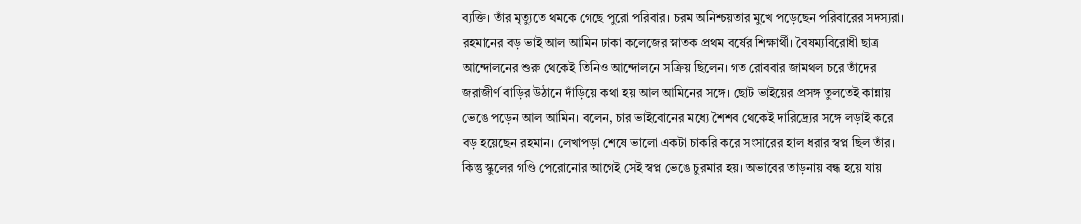ব্যক্তি। তাঁর মৃত্যুতে থমকে গেছে পুরো পরিবার। চরম অনিশ্চয়তার মুখে পড়েছেন পরিবারের সদস্যরা। রহমানের বড় ভাই আল আমিন ঢাকা কলেজের স্নাতক প্রথম বর্ষের শিক্ষার্থী। বৈষম্যবিরোধী ছাত্র আন্দোলনের শুরু থেকেই তিনিও আন্দোলনে সক্রিয় ছিলেন। গত রোববার জামথল চরে তাঁদের জরাজীর্ণ বাড়ির উঠানে দাঁড়িয়ে কথা হয় আল আমিনের সঙ্গে। ছোট ভাইয়ের প্রসঙ্গ তুলতেই কান্নায় ভেঙে পড়েন আল আমিন। বলেন, চার ভাইবোনের মধ্যে শৈশব থেকেই দারিদ্র্যের সঙ্গে লড়াই করে বড় হয়েছেন রহমান। লেখাপড়া শেষে ভালো একটা চাকরি করে সংসারের হাল ধরার স্বপ্ন ছিল তাঁর। কিন্তু স্কুলের গণ্ডি পেরোনোর আগেই সেই স্বপ্ন ভেঙে চুরমার হয়। অভাবের তাড়নায় বন্ধ হয়ে যায়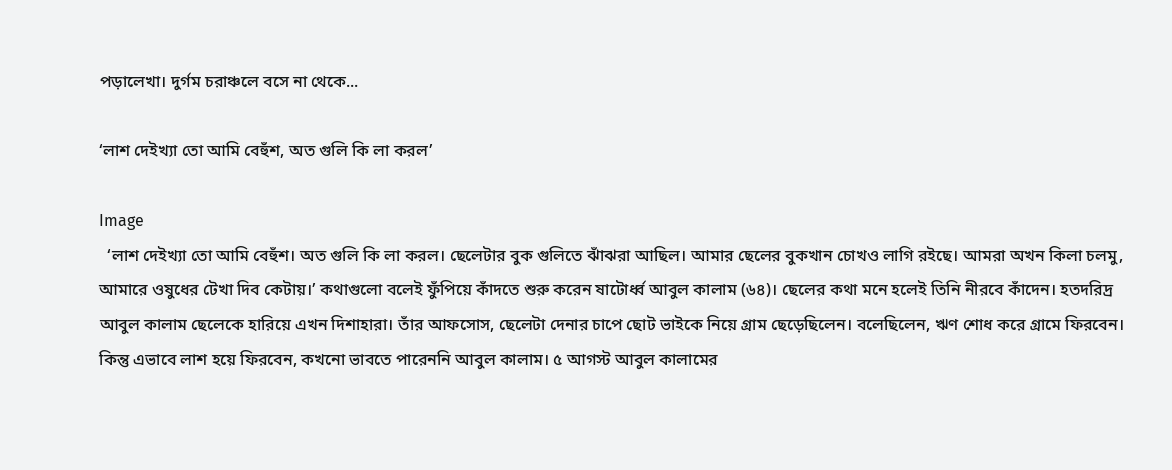পড়ালেখা। দুর্গম চরাঞ্চলে বসে না থেকে...

‘লাশ দেইখ্যা তো আমি বেহুঁশ, অত গুলি কি লা করল’

Image
  ‘লাশ দেইখ্যা তো আমি বেহুঁশ। অত গুলি কি লা করল। ছেলেটার বুক গুলিতে ঝাঁঝরা আছিল। আমার ছেলের বুকখান চোখও লাগি রইছে। আমরা অখন কিলা চলমু, আমারে ওষুধের টেখা দিব কেটায়।’ কথাগুলো বলেই ফুঁপিয়ে কাঁদতে শুরু করেন ষাটোর্ধ্ব আবুল কালাম (৬৪)। ছেলের কথা মনে হলেই তিনি নীরবে কাঁদেন। হতদরিদ্র আবুল কালাম ছেলেকে হারিয়ে এখন দিশাহারা। তাঁর আফসোস, ছেলেটা দেনার চাপে ছোট ভাইকে নিয়ে গ্রাম ছেড়েছিলেন। বলেছিলেন, ঋণ শোধ করে গ্রামে ফিরবেন। কিন্তু এভাবে লাশ হয়ে ফিরবেন, কখনো ভাবতে পারেননি আবুল কালাম। ৫ আগস্ট আবুল কালামের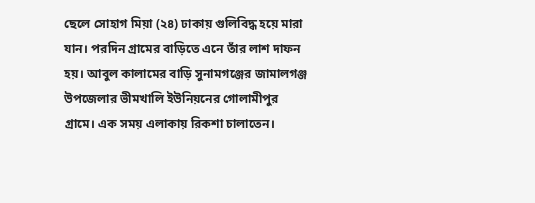ছেলে সোহাগ মিয়া (২৪) ঢাকায় গুলিবিদ্ধ হয়ে মারা যান। পরদিন গ্রামের বাড়িতে এনে তাঁর লাশ দাফন হয়। আবুল কালামের বাড়ি সুনামগঞ্জের জামালগঞ্জ উপজেলার ভীমখালি ইউনিয়নের গোলামীপুর গ্রামে। এক সময় এলাকায় রিকশা চালাতেন।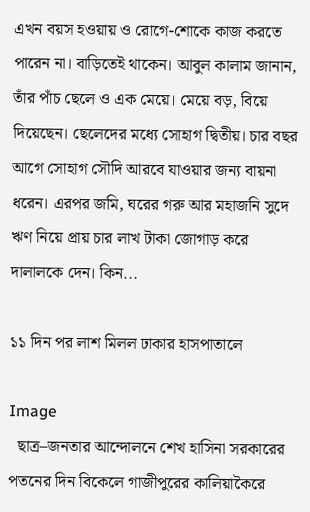এখন বয়স হওয়ায় ও রোগে-শোকে কাজ করতে পারেন না। বাড়িতেই থাকেন। আবুল কালাম জানান, তাঁর পাঁচ ছেলে ও এক মেয়ে। মেয়ে বড়, বিয়ে দিয়েছেন। ছেলেদের মধ্যে সোহাগ দ্বিতীয়। চার বছর আগে সোহাগ সৌদি আরবে যাওয়ার জন্য বায়না ধরেন। এরপর জমি, ঘরের গরু আর মহাজনি সুদে ঋণ নিয়ে প্রায় চার লাখ টাকা জোগাড় করে দালালকে দেন। কিন...

১১ দিন পর লাশ মিলল ঢাকার হাসপাতালে

Image
  ছাত্র–জনতার আন্দোলনে শেখ হাসিনা সরকারের পতনের দিন বিকেলে গাজীপুরের কালিয়াকৈরে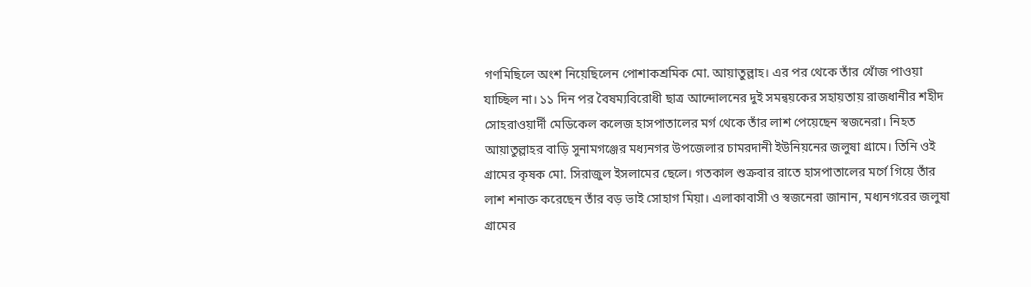গণমিছিলে অংশ নিয়েছিলেন পোশাকশ্রমিক মো. আয়াতুল্লাহ। এর পর থেকে তাঁর খোঁজ পাওয়া যাচ্ছিল না। ১১ দিন পর বৈষম্যবিরোধী ছাত্র আন্দোলনের দুই সমন্বয়কের সহায়তায় রাজধানীর শহীদ সোহরাওয়ার্দী মেডিকেল কলেজ হাসপাতালের মর্গ থেকে তাঁর লাশ পেয়েছেন স্বজনেরা। নিহত আয়াতুল্লাহর বাড়ি সুনামগঞ্জের মধ্যনগর উপজেলার চামরদানী ইউনিয়নের জলুষা গ্রামে। তিনি ওই গ্রামের কৃষক মো. সিরাজুল ইসলামের ছেলে। গতকাল শুক্রবার রাতে হাসপাতালের মর্গে গিয়ে তাঁর লাশ শনাক্ত করেছেন তাঁর বড় ভাই সোহাগ মিয়া। এলাকাবাসী ও স্বজনেরা জানান, মধ্যনগরের জলুষা গ্রামের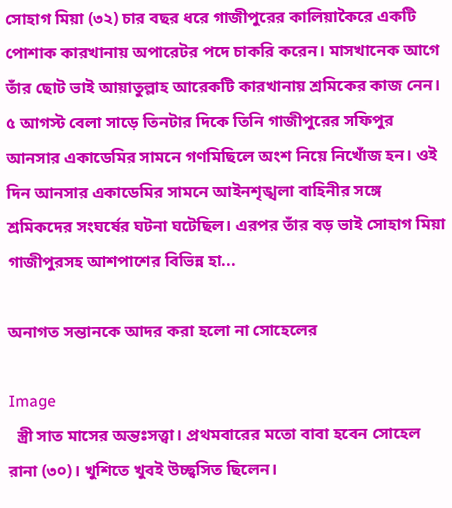সোহাগ মিয়া (৩২) চার বছর ধরে গাজীপুরের কালিয়াকৈরে একটি পোশাক কারখানায় অপারেটর পদে চাকরি করেন। মাসখানেক আগে তাঁর ছোট ভাই আয়াতুল্লাহ আরেকটি কারখানায় শ্রমিকের কাজ নেন। ৫ আগস্ট বেলা সাড়ে তিনটার দিকে তিনি গাজীপুরের সফিপুর আনসার একাডেমির সামনে গণমিছিলে অংশ নিয়ে নিখোঁজ হন। ওই দিন আনসার একাডেমির সামনে আইনশৃঙ্খলা বাহিনীর সঙ্গে শ্রমিকদের সংঘর্ষের ঘটনা ঘটেছিল। এরপর তাঁর বড় ভাই সোহাগ মিয়া গাজীপুরসহ আশপাশের বিভিন্ন হা...

অনাগত সন্তানকে আদর করা হলো না সোহেলের

Image
  স্ত্রী সাত মাসের অন্তঃসত্ত্বা। প্রথমবারের মতো বাবা হবেন সোহেল রানা (৩০)। খুশিতে খুবই উচ্ছ্বসিত ছিলেন।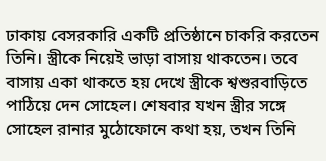ঢাকায় বেসরকারি একটি প্রতিষ্ঠানে চাকরি করতেন তিনি। স্ত্রীকে নিয়েই ভাড়া বাসায় থাকতেন। তবে বাসায় একা থাকতে হয় দেখে স্ত্রীকে শ্বশুরবাড়িতে পাঠিয়ে দেন সোহেল। শেষবার যখন স্ত্রীর সঙ্গে সোহেল রানার মুঠোফোনে কথা হয়, তখন তিনি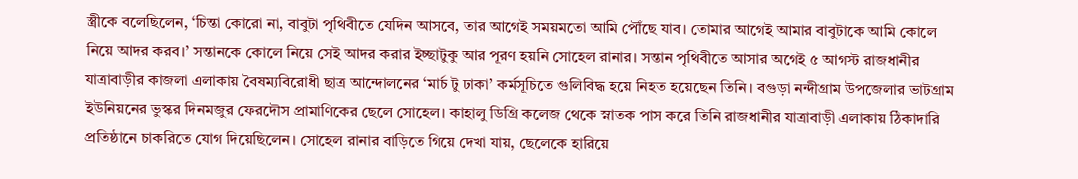স্ত্রীকে বলেছিলেন, ‘চিন্তা কোরো না, বাবুটা পৃথিবীতে যেদিন আসবে, তার আগেই সময়মতো আমি পৌঁছে যাব। তোমার আগেই আমার বাবুটাকে আমি কোলে নিয়ে আদর করব।’ সন্তানকে কোলে নিয়ে সেই আদর করার ইচ্ছাটুকু আর পূরণ হয়নি সোহেল রানার। সন্তান পৃথিবীতে আসার অগেই ৫ আগস্ট রাজধানীর যাত্রাবাড়ীর কাজলা এলাকায় বৈষম্যবিরোধী ছাত্র আন্দোলনের ‘মার্চ টু ঢাকা’ কর্মসূচিতে গুলিবিদ্ধ হয়ে নিহত হয়েছেন তিনি। বগুড়া নন্দীগ্রাম উপজেলার ভাটগ্রাম ইউনিয়নের ভুস্কর দিনমজুর ফেরদৌস প্রামাণিকের ছেলে সোহেল। কাহালু ডিগ্রি কলেজ থেকে স্নাতক পাস করে তিনি রাজধানীর যাত্রাবাড়ী এলাকায় ঠিকাদারি প্রতিষ্ঠানে চাকরিতে যোগ দিয়েছিলেন। সোহেল রানার বাড়িতে গিয়ে দেখা যায়, ছেলেকে হারিয়ে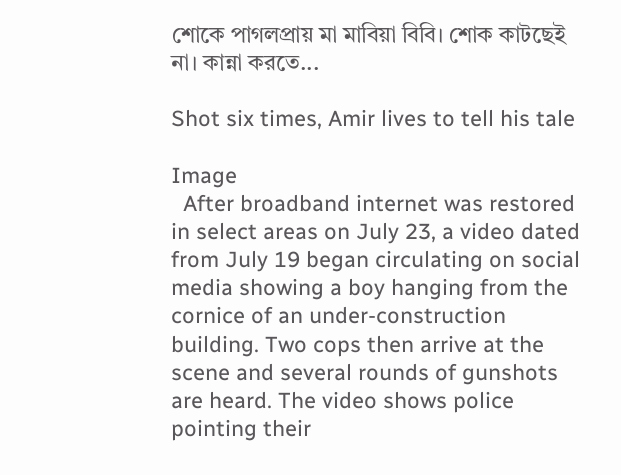শোকে পাগলপ্রায় মা মাবিয়া বিবি। শোক কাটছেই না। কান্না করতে...

Shot six times, Amir lives to tell his tale

Image
  After broadband internet was restored in select areas on July 23, a video dated from July 19 began circulating on social media showing a boy hanging from the cornice of an under-construction building. Two cops then arrive at the scene and several rounds of gunshots are heard. The video shows police pointing their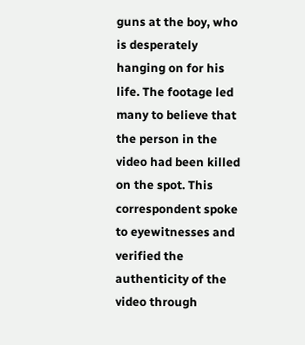guns at the boy, who is desperately hanging on for his life. The footage led many to believe that the person in the video had been killed on the spot. This correspondent spoke to eyewitnesses and verified the authenticity of the video through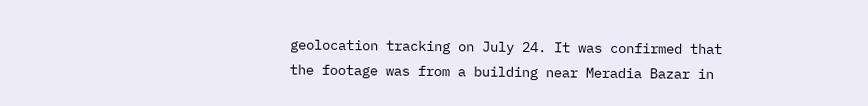geolocation tracking on July 24. It was confirmed that the footage was from a building near Meradia Bazar in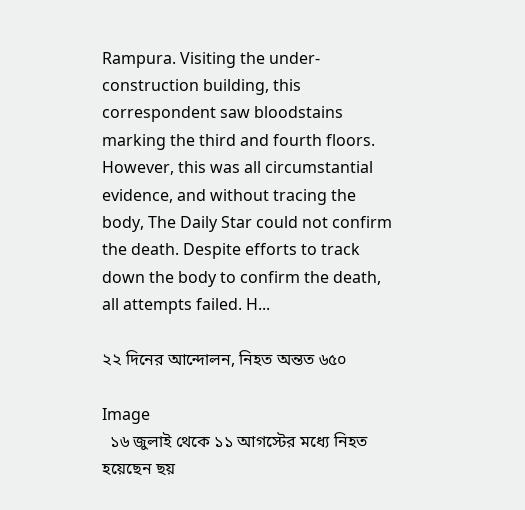Rampura. Visiting the under-construction building, this correspondent saw bloodstains marking the third and fourth floors. However, this was all circumstantial evidence, and without tracing the body, The Daily Star could not confirm the death. Despite efforts to track down the body to confirm the death, all attempts failed. H...

২২ দিনের আন্দোলন, নিহত অন্তত ৬৫০

Image
  ১৬ জুলাই থেকে ১১ আগস্টের মধ্যে নিহত হয়েছেন ছয়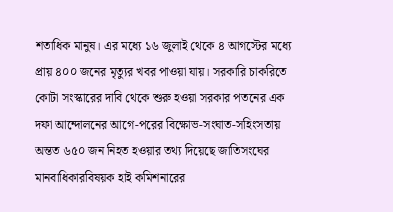শতাধিক মানুষ। এর মধ্যে ১৬ জুলাই থেকে ৪ আগস্টের মধ্যে প্রায় ৪০০ জনের মৃত্যুর খবর পাওয়া যায়। সরকারি চাকরিতে কোটা সংস্কারের দাবি থেকে শুরু হওয়া সরকার পতনের এক দফা আন্দোলনের আগে-পরের বিক্ষোভ-সংঘাত-সহিংসতায় অন্তত ৬৫০ জন নিহত হওয়ার তথ্য দিয়েছে জাতিসংঘের মানবাধিকারবিষয়ক হাই কমিশনারের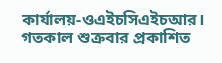কার্যালয়-ওএইচসিএইচআর। গতকাল শুক্রবার প্রকাশিত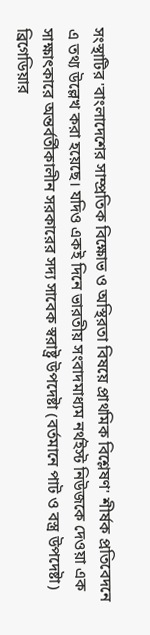সংস্থাটির 'বাংলাদেশের সাম্প্রতিক বিক্ষোভ ও অস্থিরতা বিষয়ে প্রাথমিক বিশ্লেষণ' শীর্ষক প্রতিবেদনে এ তথ্য উল্লেখ করা হয়েছে। যদিও একই দিনে ভারতীয় সংবাদমাধ্যম নর্থইস্ট নিউজকে দেওয়া এক সাক্ষাৎকারে অন্তর্বর্তীকালীন সরকারের সদ্য সাবেক স্বরাষ্ট্র উপদেষ্টা (বর্তমানে পাট ও বস্ত্র উপদেষ্টা) ব্রিগেডিয়ার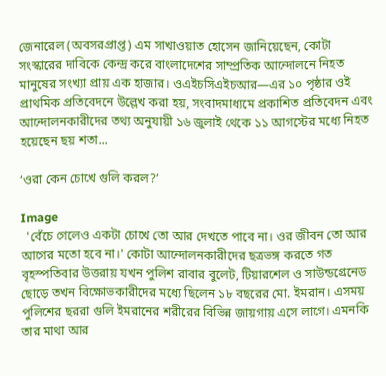জেনারেল (অবসরপ্রাপ্ত) এম সাখাওয়াত হোসেন জানিয়েছেন, কোটা সংস্কারের দাবিকে কেন্দ্র করে বাংলাদেশের সাম্প্রতিক আন্দোলনে নিহত মানুষের সংখ্যা প্রায় এক হাজার। ওএইচসিএইচআর—এর ১০ পৃষ্ঠার ওই প্রাথমিক প্রতিবেদনে উল্লেখ করা হয়, সংবাদমাধ্যমে প্রকাশিত প্রতিবেদন এবং আন্দোলনকারীদের তথ্য অনুযায়ী ১৬ জুলাই থেকে ১১ আগস্টের মধ্যে নিহত হয়েছেন ছয় শতা...

‘ওরা কেন চোখে গুলি করল?’

Image
  'বেঁচে গেলেও একটা চোখে তো আর দেখতে পাবে না। ওর জীবন তো আর আগের মতো হবে না।' কোটা আন্দোলনকারীদের ছত্রভঙ্গ করতে গত বৃহস্পতিবার উত্তরায় যখন পুলিশ রাবার বুলেট, টিয়ারশেল ও সাউন্ডগ্রেনেড ছোড়ে তখন বিক্ষোভকারীদের মধ্যে ছিলেন ১৮ বছরের মো. ইমরান। এসময় পুলিশের ছররা গুলি ইমরানের শরীরের বিভিন্ন জায়গায় এসে লাগে। এমনকি তার মাথা আর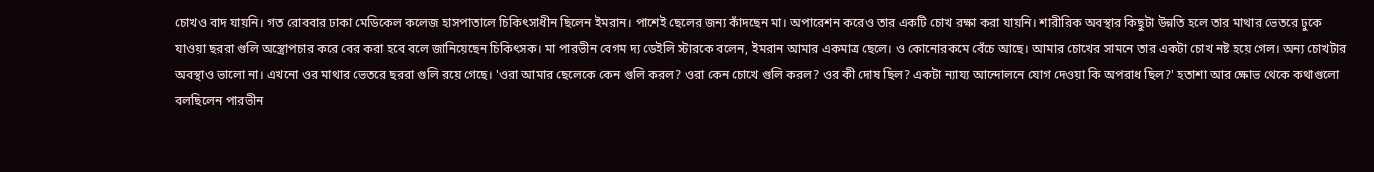চোখও বাদ যায়নি। গত রোববার ঢাকা মেডিকেল কলেজ হাসপাতালে চিকিৎসাধীন ছিলেন ইমরান। পাশেই ছেলের জন্য কাঁদছেন মা। অপারেশন করেও তার একটি চোখ রক্ষা করা যায়নি। শারীরিক অবস্থার কিছুটা উন্নতি হলে তার মাথার ভেতরে ঢুকে যাওয়া ছররা গুলি অস্ত্রোপচার করে বের করা হবে বলে জানিয়েছেন চিকিৎসক। মা পারভীন বেগম দ্য ডেইলি স্টারকে বলেন, ইমরান আমার একমাত্র ছেলে। ও কোনোরকমে বেঁচে আছে। আমার চোখের সামনে তার একটা চোখ নষ্ট হয়ে গেল। অন্য চোখটার অবস্থাও ভালো না। এখনো ওর মাথার ভেতরে ছররা গুলি রয়ে গেছে। 'ওরা আমার ছেলেকে কেন গুলি করল? ওরা কেন চোখে গুলি করল? ওর কী দোষ ছিল? একটা ন্যায্য আন্দোলনে যোগ দেওয়া কি অপরাধ ছিল?' হতাশা আর ক্ষোভ থেকে কথাগুলো বলছিলেন পারভীন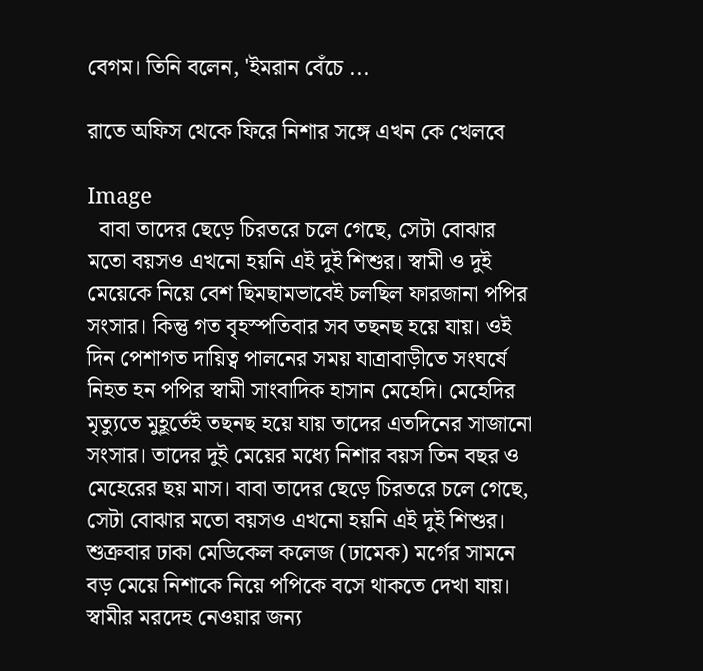বেগম। তিনি বলেন, 'ইমরান বেঁচে ...

রাতে অফিস থেকে ফিরে নিশার সঙ্গে এখন কে খেলবে

Image
  বাবা তাদের ছেড়ে চিরতরে চলে গেছে, সেটা বোঝার মতো বয়সও এখনো হয়নি এই দুই শিশুর। স্বামী ও দুই মেয়েকে নিয়ে বেশ ছিমছামভাবেই চলছিল ফারজানা পপির সংসার। কিন্তু গত বৃহস্পতিবার সব তছনছ হয়ে যায়। ওই দিন পেশাগত দায়িত্ব পালনের সময় যাত্রাবাড়ীতে সংঘর্ষে নিহত হন পপির স্বামী সাংবাদিক হাসান মেহেদি। মেহেদির মৃত্যুতে মুহূর্তেই তছনছ হয়ে যায় তাদের এতদিনের সাজানো সংসার। তাদের দুই মেয়ের মধ্যে নিশার বয়স তিন বছর ও মেহেরের ছয় মাস। বাবা তাদের ছেড়ে চিরতরে চলে গেছে, সেটা বোঝার মতো বয়সও এখনো হয়নি এই দুই শিশুর। শুক্রবার ঢাকা মেডিকেল কলেজ (ঢামেক) মর্গের সামনে বড় মেয়ে নিশাকে নিয়ে পপিকে বসে থাকতে দেখা যায়। স্বামীর মরদেহ নেওয়ার জন্য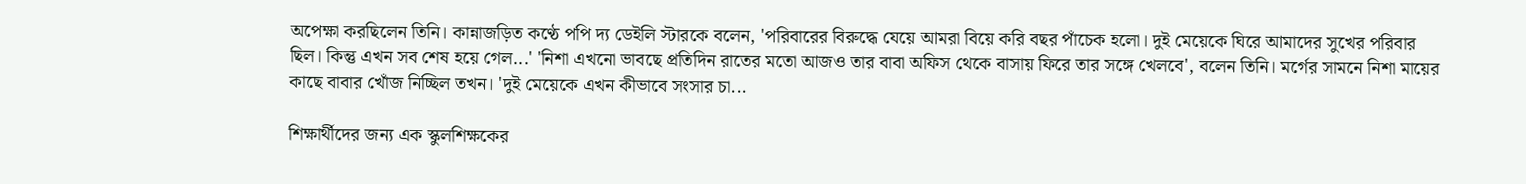অপেক্ষা করছিলেন তিনি। কান্নাজড়িত কণ্ঠে পপি দ্য ডেইলি স্টারকে বলেন, 'পরিবারের বিরুদ্ধে যেয়ে আমরা বিয়ে করি বছর পাঁচেক হলো। দুই মেয়েকে ঘিরে আমাদের সুখের পরিবার ছিল। কিন্তু এখন সব শেষ হয়ে গেল...' 'নিশা এখনো ভাবছে প্রতিদিন রাতের মতো আজও তার বাবা অফিস থেকে বাসায় ফিরে তার সঙ্গে খেলবে', বলেন তিনি। মর্গের সামনে নিশা মায়ের কাছে বাবার খোঁজ নিচ্ছিল তখন। 'দুই মেয়েকে এখন কীভাবে সংসার চা...

শিক্ষার্থীদের জন্য এক স্কুলশিক্ষকের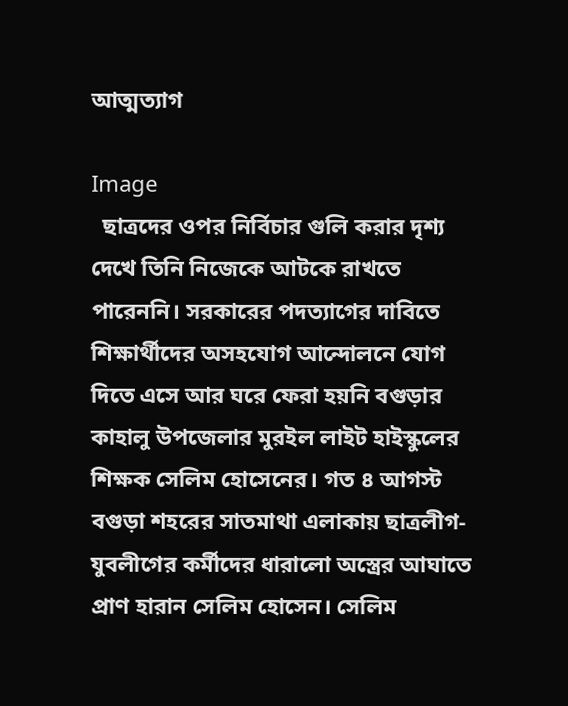আত্মত্যাগ

Image
  ছাত্রদের ওপর নির্বিচার গুলি করার দৃশ্য দেখে তিনি নিজেকে আটকে রাখতে পারেননি। সরকারের পদত্যাগের দাবিতে শিক্ষার্থীদের অসহযোগ আন্দোলনে যোগ দিতে এসে আর ঘরে ফেরা হয়নি বগুড়ার কাহালু উপজেলার মুরইল লাইট হাইস্কুলের শিক্ষক সেলিম হোসেনের। গত ৪ আগস্ট বগুড়া শহরের সাতমাথা এলাকায় ছাত্রলীগ-যুবলীগের কর্মীদের ধারালো অস্ত্রের আঘাতে প্রাণ হারান সেলিম হোসেন। সেলিম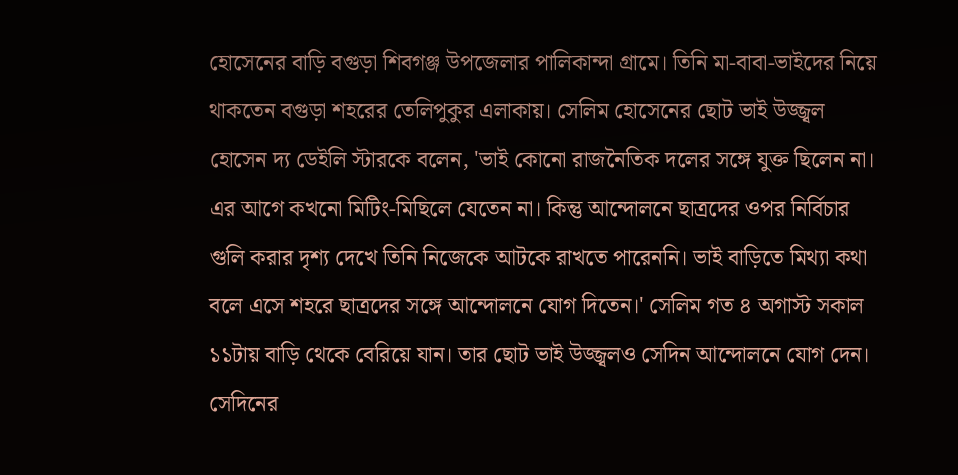হোসেনের বাড়ি বগুড়া শিবগঞ্জ উপজেলার পালিকান্দা গ্রামে। তিনি মা-বাবা-ভাইদের নিয়ে থাকতেন বগুড়া শহরের তেলিপুকুর এলাকায়। সেলিম হোসেনের ছোট ভাই উজ্জ্বল হোসেন দ্য ডেইলি স্টারকে বলেন, 'ভাই কোনো রাজনৈতিক দলের সঙ্গে যুক্ত ছিলেন না। এর আগে কখনো মিটিং-মিছিলে যেতেন না। কিন্তু আন্দোলনে ছাত্রদের ওপর নির্বিচার গুলি করার দৃশ্য দেখে তিনি নিজেকে আটকে রাখতে পারেননি। ভাই বাড়িতে মিথ্যা কথা বলে এসে শহরে ছাত্রদের সঙ্গে আন্দোলনে যোগ দিতেন।' সেলিম গত ৪ অগাস্ট সকাল ১১টায় বাড়ি থেকে বেরিয়ে যান। তার ছোট ভাই উজ্জ্বলও সেদিন আন্দোলনে যোগ দেন। সেদিনের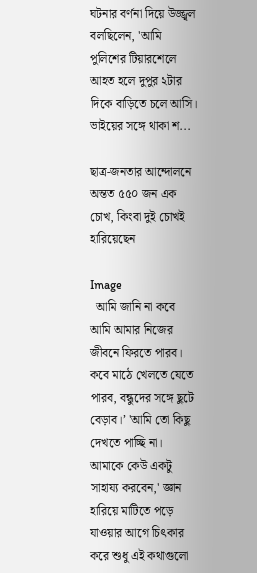ঘটনার বর্ণনা দিয়ে উজ্জ্বল বলছিলেন, 'আমি পুলিশের টিয়ারশেলে আহত হলে দুপুর ২টার দিকে বাড়িতে চলে আসি। ভাইয়ের সঙ্গে থাকা শ...

ছাত্র-জনতার আন্দোলনে অন্তত ৫৫০ জন এক চোখ, কিংবা দুই চোখই হারিয়েছেন

Image
  আমি জানি না কবে আমি আমার নিজের জীবনে ফিরতে পারব। কবে মাঠে খেলতে যেতে পারব, বন্ধুদের সঙ্গে ছুটে বেড়াব।’ 'আমি তো কিছু দেখতে পাচ্ছি না। আমাকে কেউ একটু সাহায্য করবেন,' জ্ঞান হারিয়ে মাটিতে পড়ে যাওয়ার আগে চিৎকার করে শুধু এই কথাগুলো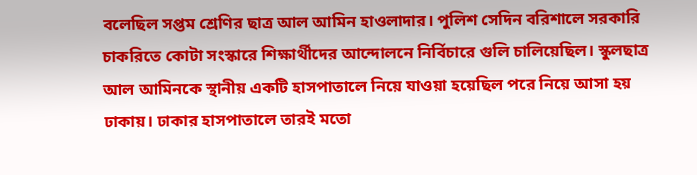বলেছিল সপ্তম শ্রেণির ছাত্র আল আমিন হাওলাদার। পুলিশ সেদিন বরিশালে সরকারি চাকরিতে কোটা সংস্কারে শিক্ষার্থীদের আন্দোলনে নির্বিচারে গুলি চালিয়েছিল। স্কুলছাত্র আল আমিনকে স্থানীয় একটি হাসপাতালে নিয়ে যাওয়া হয়েছিল পরে নিয়ে আসা হয় ঢাকায়। ঢাকার হাসপাতালে তারই মতো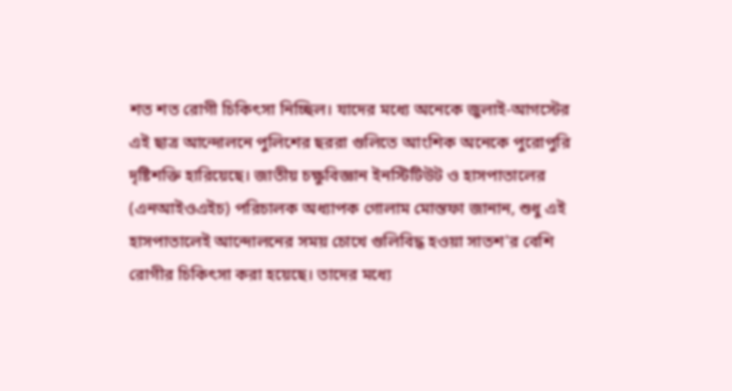শত শত রোগী চিকিৎসা নিচ্ছিল। যাদের মধ্যে অনেকে জুলাই-আগস্টের এই ছাত্র আন্দোলনে পুলিশের ছররা গুলিতে আংশিক অনেকে পুরোপুরি দৃষ্টিশক্তি হারিয়েছে। জাতীয় চক্ষুবিজ্ঞান ইনস্টিটিউট ও হাসপাতালের (এনআইওএইচ) পরিচালক অধ্যাপক গোলাম মোস্তফা জানান, শুধু এই হাসপাতালেই আন্দোলনের সময় চোখে গুলিবিদ্ধ হওয়া সাতশ'র বেশি রোগীর চিকিৎসা করা হয়েছে। তাদের মধ্যে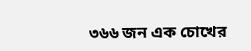৩৬৬ জন এক চোখের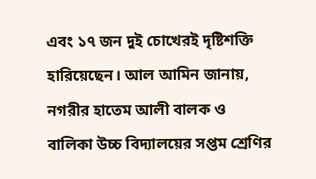এবং ১৭ জন দুই চোখেরই দৃষ্টিশক্তি হারিয়েছেন। আল আমিন জানায়, নগরীর হাতেম আলী বালক ও বালিকা উচ্চ বিদ্যালয়ের সপ্তম শ্রেণির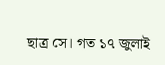ছাত্র সে। গত ১৭ জুলাই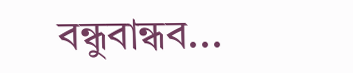বন্ধুবান্ধব...